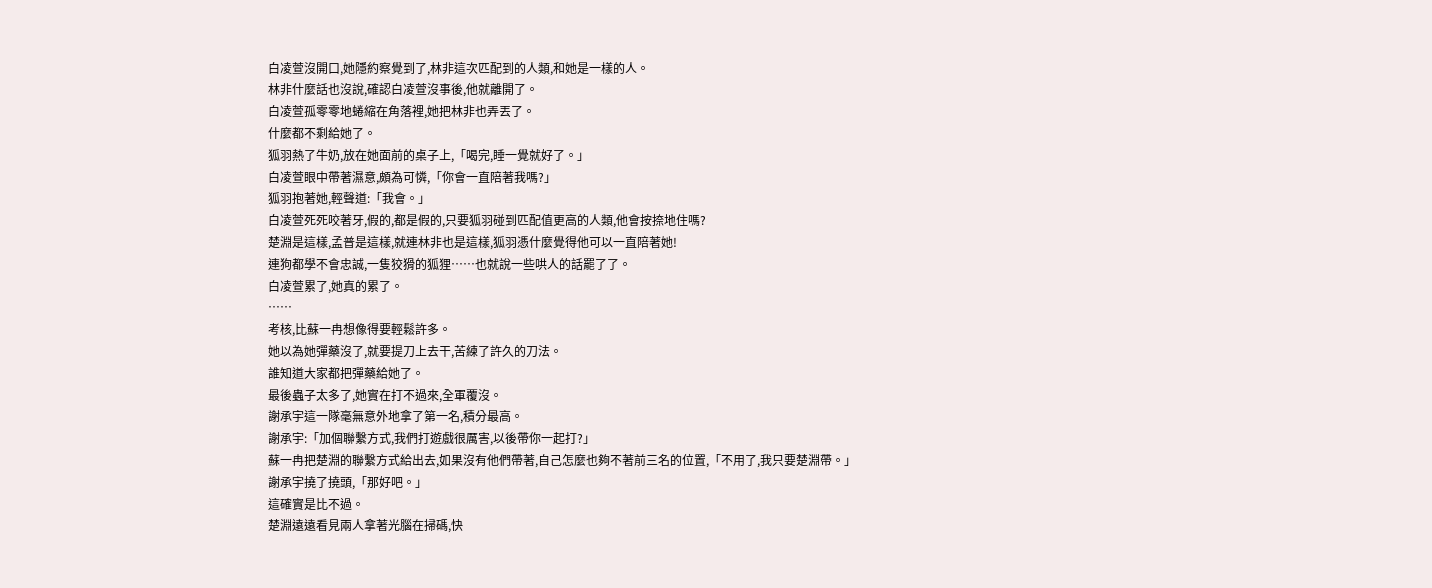白凌萱沒開口,她隱約察覺到了,林非這次匹配到的人類,和她是一樣的人。
林非什麼話也沒說,確認白凌萱沒事後,他就離開了。
白凌萱孤零零地蜷縮在角落裡,她把林非也弄丟了。
什麼都不剩給她了。
狐羽熱了牛奶,放在她面前的桌子上,「喝完,睡一覺就好了。」
白凌萱眼中帶著濕意,頗為可憐,「你會一直陪著我嗎?」
狐羽抱著她,輕聲道:「我會。」
白凌萱死死咬著牙,假的,都是假的,只要狐羽碰到匹配值更高的人類,他會按捺地住嗎?
楚淵是這樣,孟普是這樣,就連林非也是這樣,狐羽憑什麼覺得他可以一直陪著她!
連狗都學不會忠誠,一隻狡猾的狐狸……也就說一些哄人的話罷了了。
白凌萱累了,她真的累了。
……
考核,比蘇一冉想像得要輕鬆許多。
她以為她彈藥沒了,就要提刀上去干,苦練了許久的刀法。
誰知道大家都把彈藥給她了。
最後蟲子太多了,她實在打不過來,全軍覆沒。
謝承宇這一隊毫無意外地拿了第一名,積分最高。
謝承宇:「加個聯繫方式,我們打遊戲很厲害,以後帶你一起打?」
蘇一冉把楚淵的聯繫方式給出去,如果沒有他們帶著,自己怎麼也夠不著前三名的位置,「不用了,我只要楚淵帶。」
謝承宇撓了撓頭,「那好吧。」
這確實是比不過。
楚淵遠遠看見兩人拿著光腦在掃碼,快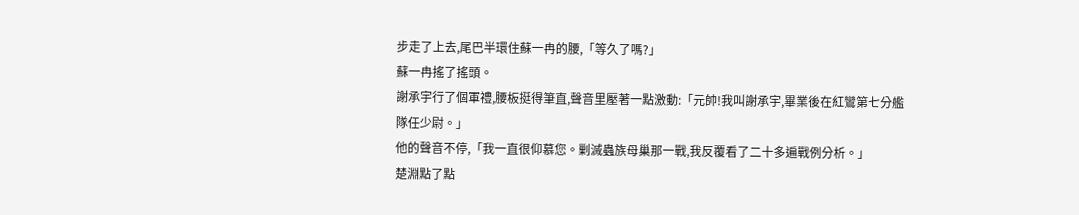步走了上去,尾巴半環住蘇一冉的腰,「等久了嗎?」
蘇一冉搖了搖頭。
謝承宇行了個軍禮,腰板挺得筆直,聲音里壓著一點激動:「元帥!我叫謝承宇,畢業後在紅鸞第七分艦隊任少尉。」
他的聲音不停,「我一直很仰慕您。剿滅蟲族母巢那一戰,我反覆看了二十多遍戰例分析。」
楚淵點了點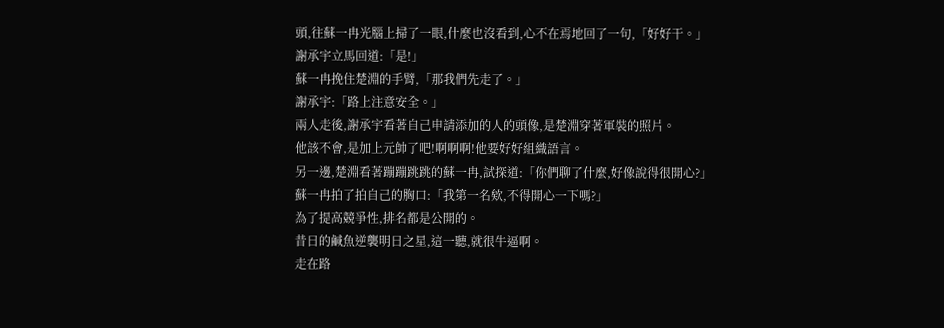頭,往蘇一冉光腦上掃了一眼,什麼也沒看到,心不在焉地回了一句,「好好干。」
謝承宇立馬回道:「是!」
蘇一冉挽住楚淵的手臂,「那我們先走了。」
謝承宇:「路上注意安全。」
兩人走後,謝承宇看著自己申請添加的人的頭像,是楚淵穿著軍裝的照片。
他該不會,是加上元帥了吧!啊啊啊!他要好好組織語言。
另一邊,楚淵看著蹦蹦跳跳的蘇一冉,試探道:「你們聊了什麼,好像說得很開心?」
蘇一冉拍了拍自己的胸口:「我第一名欸,不得開心一下嗎?」
為了提高競爭性,排名都是公開的。
昔日的鹹魚逆襲明日之星,這一聽,就很牛逼啊。
走在路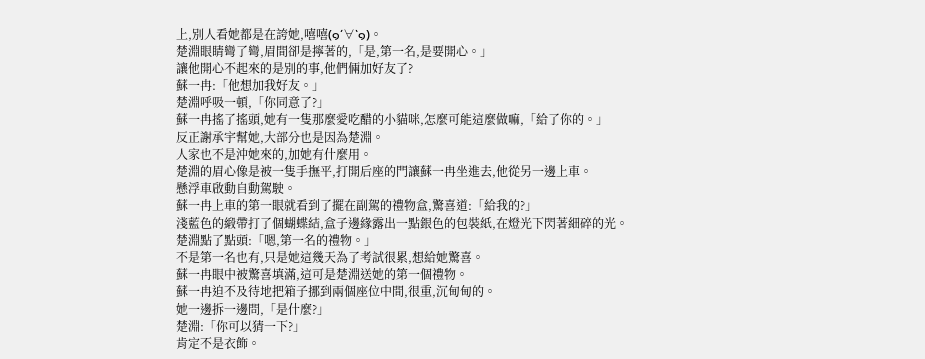上,別人看她都是在誇她,嘻嘻(๑´∀`๑)。
楚淵眼睛彎了彎,眉間卻是擰著的,「是,第一名,是要開心。」
讓他開心不起來的是別的事,他們倆加好友了?
蘇一冉:「他想加我好友。」
楚淵呼吸一頓,「你同意了?」
蘇一冉搖了搖頭,她有一隻那麼愛吃醋的小貓咪,怎麼可能這麼做嘛,「給了你的。」
反正謝承宇幫她,大部分也是因為楚淵。
人家也不是沖她來的,加她有什麼用。
楚淵的眉心像是被一隻手撫平,打開后座的門讓蘇一冉坐進去,他從另一邊上車。
懸浮車啟動自動駕駛。
蘇一冉上車的第一眼就看到了擺在副駕的禮物盒,驚喜道:「給我的?」
淺藍色的緞帶打了個蝴蝶結,盒子邊緣露出一點銀色的包裝紙,在燈光下閃著細碎的光。
楚淵點了點頭:「嗯,第一名的禮物。」
不是第一名也有,只是她這幾天為了考試很累,想給她驚喜。
蘇一冉眼中被驚喜填滿,這可是楚淵送她的第一個禮物。
蘇一冉迫不及待地把箱子挪到兩個座位中間,很重,沉甸甸的。
她一邊拆一邊問,「是什麼?」
楚淵:「你可以猜一下?」
肯定不是衣飾。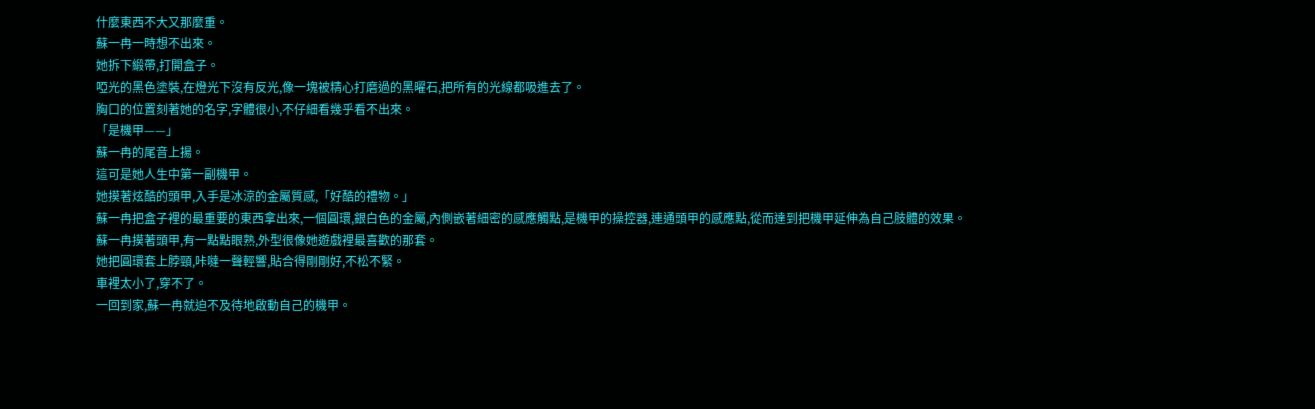什麼東西不大又那麼重。
蘇一冉一時想不出來。
她拆下緞帶,打開盒子。
啞光的黑色塗裝,在燈光下沒有反光,像一塊被精心打磨過的黑曜石,把所有的光線都吸進去了。
胸口的位置刻著她的名字,字體很小,不仔細看幾乎看不出來。
「是機甲——」
蘇一冉的尾音上揚。
這可是她人生中第一副機甲。
她摸著炫酷的頭甲,入手是冰涼的金屬質感,「好酷的禮物。」
蘇一冉把盒子裡的最重要的東西拿出來,一個圓環,銀白色的金屬,內側嵌著細密的感應觸點,是機甲的操控器,連通頭甲的感應點,從而達到把機甲延伸為自己肢體的效果。
蘇一冉摸著頭甲,有一點點眼熟,外型很像她遊戲裡最喜歡的那套。
她把圓環套上脖頸,咔噠一聲輕響,貼合得剛剛好,不松不緊。
車裡太小了,穿不了。
一回到家,蘇一冉就迫不及待地啟動自己的機甲。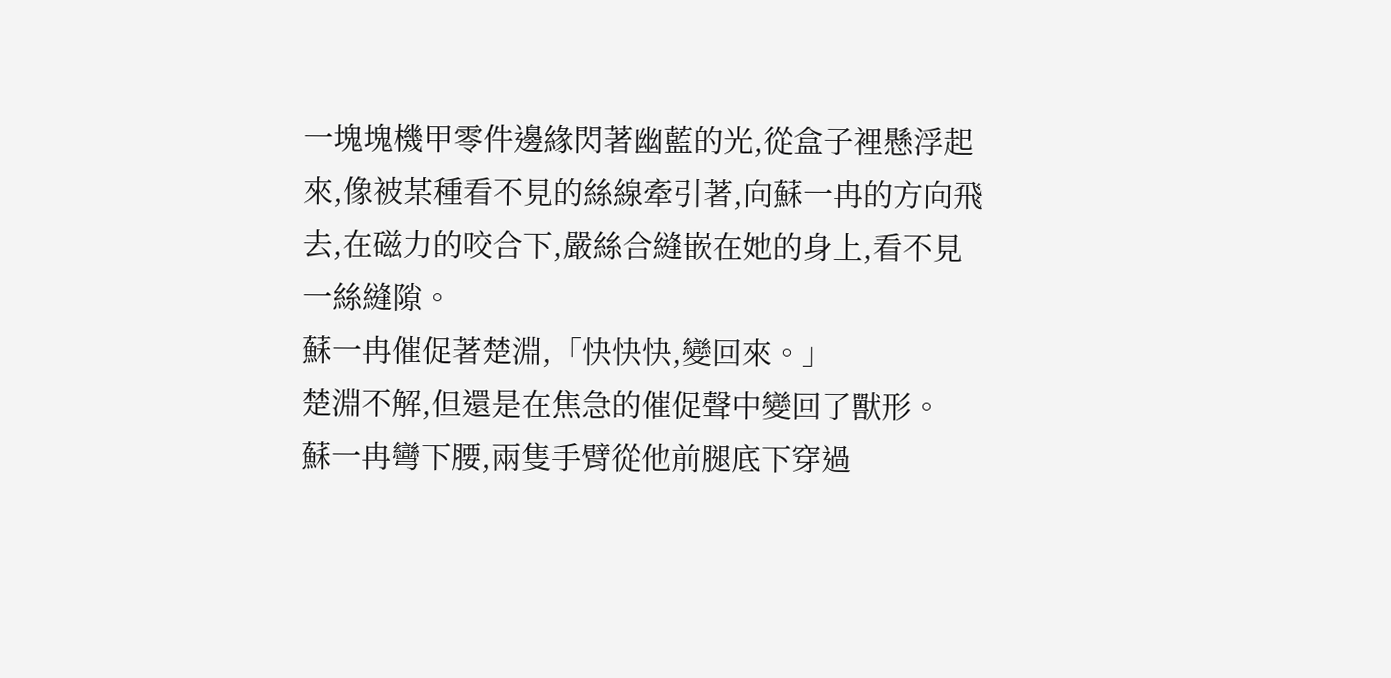一塊塊機甲零件邊緣閃著幽藍的光,從盒子裡懸浮起來,像被某種看不見的絲線牽引著,向蘇一冉的方向飛去,在磁力的咬合下,嚴絲合縫嵌在她的身上,看不見一絲縫隙。
蘇一冉催促著楚淵,「快快快,變回來。」
楚淵不解,但還是在焦急的催促聲中變回了獸形。
蘇一冉彎下腰,兩隻手臂從他前腿底下穿過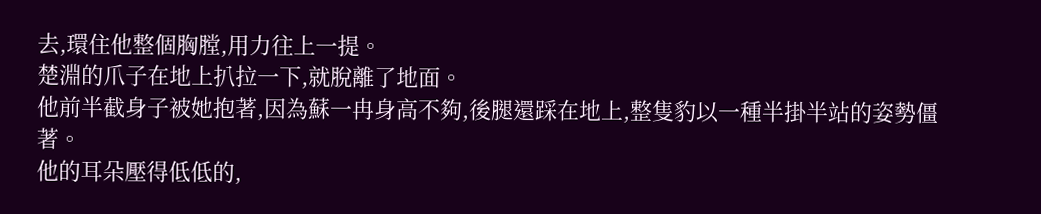去,環住他整個胸膛,用力往上一提。
楚淵的爪子在地上扒拉一下,就脫離了地面。
他前半截身子被她抱著,因為蘇一冉身高不夠,後腿還踩在地上,整隻豹以一種半掛半站的姿勢僵著。
他的耳朵壓得低低的,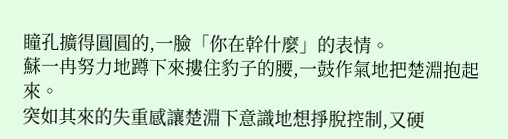瞳孔擴得圓圓的,一臉「你在幹什麼」的表情。
蘇一冉努力地蹲下來摟住豹子的腰,一鼓作氣地把楚淵抱起來。
突如其來的失重感讓楚淵下意識地想掙脫控制,又硬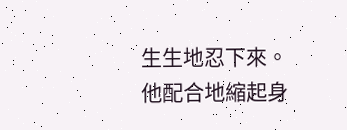生生地忍下來。
他配合地縮起身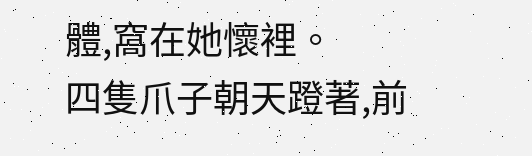體,窩在她懷裡。
四隻爪子朝天蹬著,前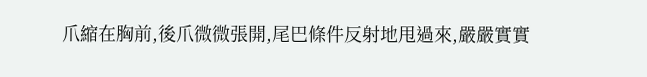爪縮在胸前,後爪微微張開,尾巴條件反射地甩過來,嚴嚴實實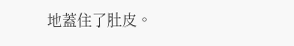地蓋住了肚皮。